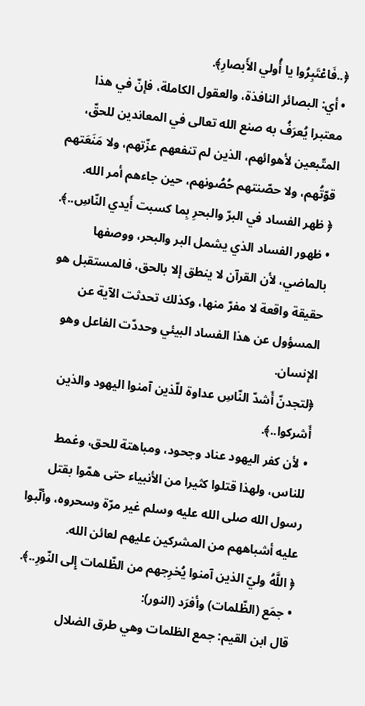﴿..فَاعْتَبِرُوا يا أُولي الأَبصارِ﴾.
• أي: البصائر النافذة، والعقول الكاملة، فإنّ في هذا معتبرا يُعرَفُ به صنع الله تعالى في المعاندين للحقّ، المتّبعين لأهوائهم، الذين لم تنفعهم عزّتهم، ولا مَنَعَتهم قوّتُهم، ولا حصّنتهم حُصُونهم، حين جاءهم أمر الله.
﴿ ظهر الفساد في البرّ والبحرِ بِما كسبت أَيدي النّاسِ..﴾.
• ظهور الفساد الذي يشمل البر والبحر، ووصفها بالماضي، لأن القرآن لا ينطق إلا بالحق، فالمستقبل هو حقيقة واقعة لا مفرّ منها، وكذلك تحدثت الآية عن المسؤول عن هذا الفساد البيئي وحددّت الفاعل وهو الإنسان.
﴿لتجدنّ أَشدّ النّاسِ عداوة للّذين آمنوا اليهود والذين أَشركوا..﴾.
• لأن كفر اليهود عناد وجحود، ومباهتة للحق، وغمط للناس، ولهذا قتلوا كثيرا من الأنبياء حتى همّوا بقتل رسول الله صلى الله عليه وسلم غير مرّة وسحروه، وألّبوا عليه أشباههم من المشركين عليهم لعائن الله.
﴿ اللَّهُ وليّ الذين آمنوا يُخرِجهم من الظّلمات إِلى النّورِ..﴾.
• جمَع (الظّلمات) وأفرَد (النور):
قال ابن القيم: جمع الظلمات وهي طرق الضلال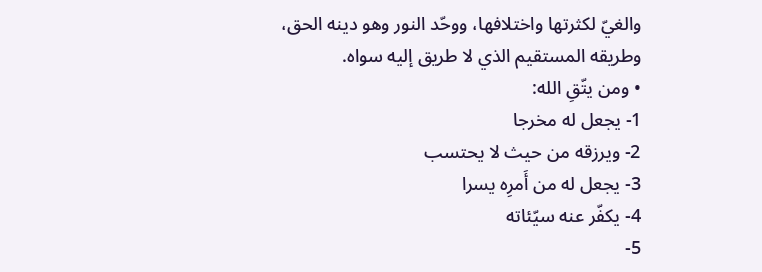والغيّ لكثرتها واختلافها، ووحّد النور وهو دينه الحق، وطريقه المستقيم الذي لا طريق إليه سواه.
• ومن يتّقِ الله:
1- يجعل له مخرجا
2- ويرزقه من حيث لا يحتسب
3- يجعل له من أَمرِه يسرا
4- يكفّر عنه سيّئاته
5-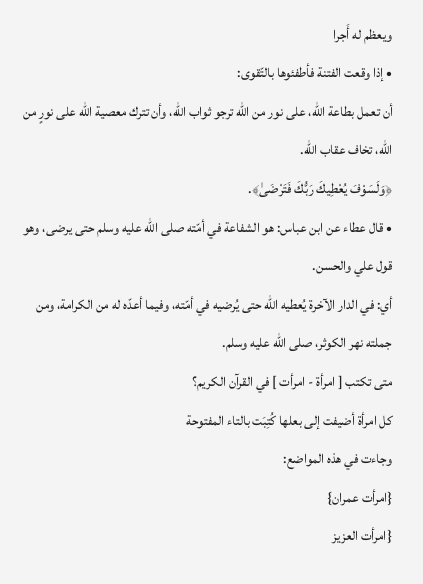ويعظم له أَجرا
• إذا وقعت الفتنة فأطفئوها بالتّقوى:
أن تعمل بطاعة الله، على نور من الله ترجو ثواب الله، وأن تترك معصية الله على نورٍ من الله، تخاف عقاب الله.
﴿وَلَسَوْفَ يُعْطِيكَ رَبُّكَ فَتَرْضَىٰ﴾.
• قال عطاء عن ابن عباس: هو الشفاعة في أمّته صلى الله عليه وسلم حتى يرضى، وهو قول علي والحسن.
أي: في الدار الآخرة يُعطيه الله حتى يُرضيه في أمّته، وفيما أعدّه له من الكرامة، ومن جملته نهر الكوثر، صلى الله عليه وسلم.
متى تكتب [ امرأة - امرأت ] في القرآن الكريم؟
كل امرأة أضيفت إلى بعلها كُتِبَت بالتاء المفتوحة
وجاءت في هذه المواضع:
{امرأت عمران}
{امرأت العزيز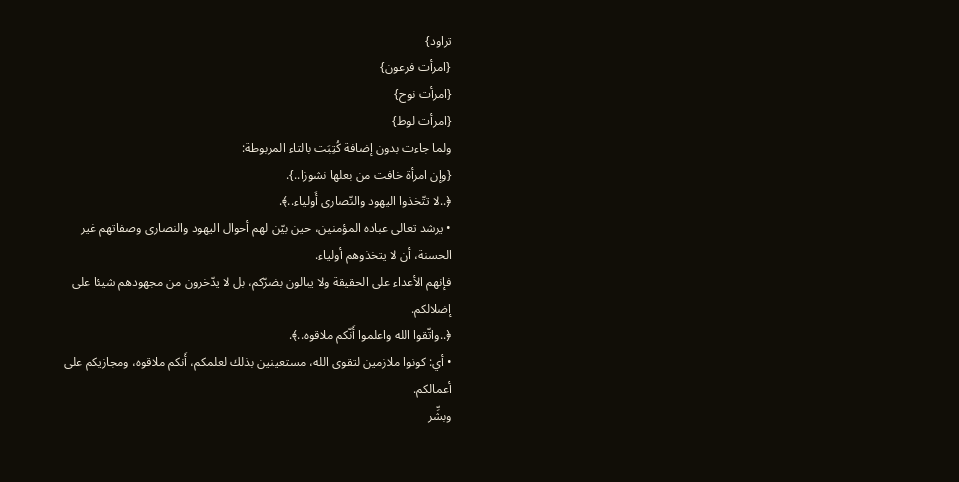تراود}
{امرأت فرعون}
{امرأت نوح}
{امرأت لوط}
ولما جاءت بدون إضافة كُتِبَت بالتاء المربوطة:
{وإن امرأة خافت من بعلها نشوزا..}.
﴿..لا تتّخذوا اليهود والنّصارى أَولياء..﴾.
• يرشد تعالى عباده المؤمنين، حين بيّن لهم أحوال اليهود والنصارى وصفاتهم غير الحسنة، أن لا يتخذوهم أولياء.
فإنهم الأعداء على الحقيقة ولا يبالون بضرّكم، بل لا يدّخرون من مجهودهم شيئا على إضلالكم.
﴿..واتّقوا الله واعلموا أَنّكم ملاقوه..﴾.
• أي: كونوا ملازمين لتقوى الله، مستعينين بذلك لعلمكم، أَنكم ملاقوه، ومجازيكم على أعمالكم.
وبشِّر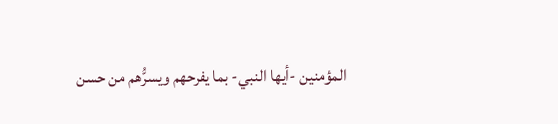المؤمنين -أيها النبي- بما يفرحهم ويسرُّهم من حسن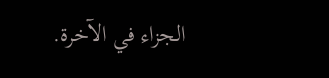الجزاء في الآخرة.